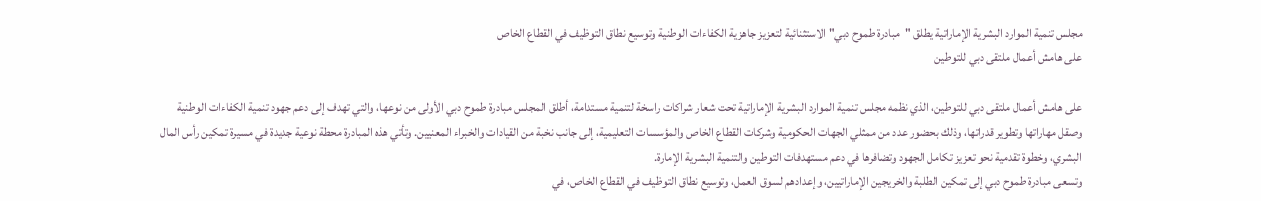مجلس تنمية الموارد البشرية الإماراتية يطلق "مبادرة طموح دبي" الاستثنائية لتعزيز جاهزية الكفاءات الوطنية وتوسيع نطاق التوظيف في القطاع الخاص
على هامش أعمال ملتقى دبي للتوطين

على هامش أعمال ملتقى دبي للتوطين، الذي نظمه مجلس تنمية الموارد البشرية الإماراتية تحت شعار شراكات راسخة لتنمية مستدامة، أطلق المجلس مبادرة طموح دبي الأولى من نوعها، والتي تهدف إلى دعم جهود تنمية الكفاءات الوطنية وصقل مهاراتها وتطوير قدراتها، وذلك بحضور عدد من ممثلي الجهات الحكومية وشركات القطاع الخاص والمؤسسات التعليمية، إلى جانب نخبة من القيادات والخبراء المعنيين. وتأتي هذه المبادرة محطة نوعية جديدة في مسيرة تمكين رأس المال البشري، وخطوة تقدمية نحو تعزيز تكامل الجهود وتضافرها في دعم مستهدفات التوطين والتنمية البشرية الإمارة.
وتسعى مبادرة طموح دبي إلى تمكين الطلبة والخريجين الإماراتيين، وإعدادهم لسوق العمل، وتوسيع نطاق التوظيف في القطاع الخاص، في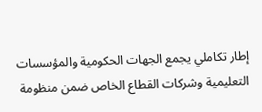إطار تكاملي يجمع الجهات الحكومية والمؤسسات التعليمية وشركات القطاع الخاص ضمن منظومة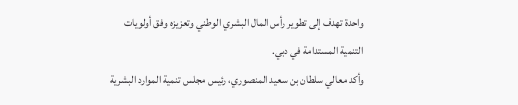واحدة تهدف إلى تطوير رأس المال البشري الوطني وتعزيزه وفق أولويات التنمية المستدامة في دبي.
وأكد معالي سلطان بن سعيد المنصوري، رئيس مجلس تنمية الموارد البشرية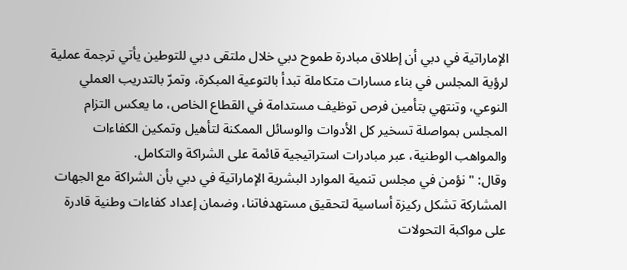الإماراتية في دبي أن إطلاق مبادرة طموح دبي خلال ملتقى دبي للتوطين يأتي ترجمة عملية لرؤية المجلس في بناء مسارات متكاملة تبدأ بالتوعية المبكرة، وتمرّ بالتدريب العملي النوعي، وتنتهي بتأمين فرص توظيف مستدامة في القطاع الخاص، ما يعكس التزام المجلس بمواصلة تسخير كل الأدوات والوسائل الممكنة لتأهيل وتمكين الكفاءات والمواهب الوطنية، عبر مبادرات استراتيجية قائمة على الشراكة والتكامل.
وقال: "نؤمن في مجلس تنمية الموارد البشرية الإماراتية في دبي بأن الشراكة مع الجهات المشاركة تشكل ركيزة أساسية لتحقيق مستهدفاتنا، وضمان إعداد كفاءات وطنية قادرة على مواكبة التحولات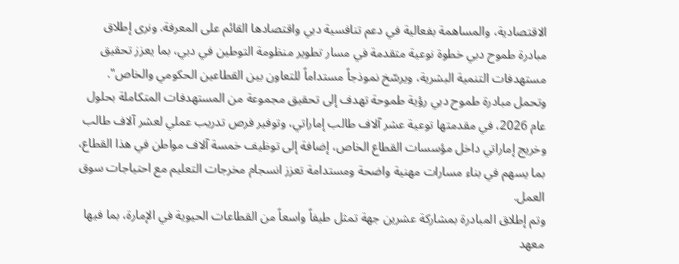الاقتصادية، والمساهمة بفعالية في دعم تنافسية دبي واقتصادها القائم على المعرفة. ونرى إطلاق مبادرة طموح دبي خطوة نوعية متقدمة في مسار تطوير منظومة التوطين في دبي، بما يعزز تحقيق مستهدفات التنمية البشرية، ويرسّخ نموذجاً مستداماً للتعاون بين القطاعين الحكومي والخاص".
وتحمل مبادرة طموح دبي رؤية طموحة تهدف إلى تحقيق مجموعة من المستهدفات المتكاملة بحلول عام 2026، في مقدمتها توعية عشر آلاف طالب إماراتي، وتوفير فرص تدريب عملي لعشر آلاف طالب وخريج إماراتي داخل مؤسسات القطاع الخاص، إضافة إلى توظيف خمسة آلاف مواطن في هذا القطاع، بما يسهم في بناء مسارات مهنية واضحة ومستدامة تعزز انسجام مخرجات التعليم مع احتياجات سوق العمل.
وتم إطلاق المبادرة بمشاركة عشرين جهة تمثل طيفاً واسعاً من القطاعات الحيوية في الإمارة، بما فيها معهد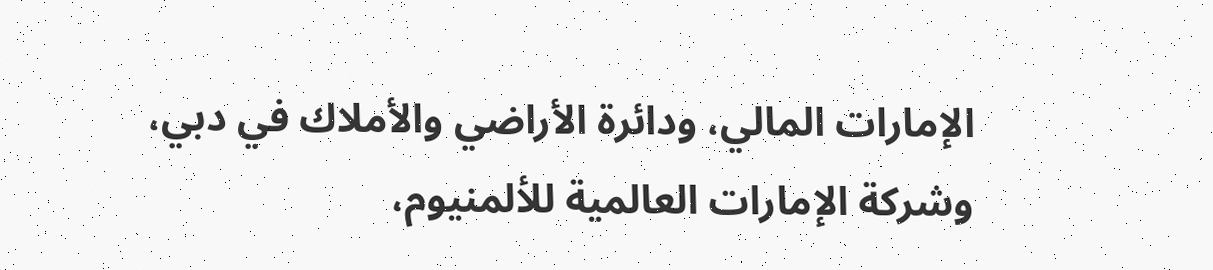الإمارات المالي، ودائرة الأراضي والأملاك في دبي، وشركة الإمارات العالمية للألمنيوم،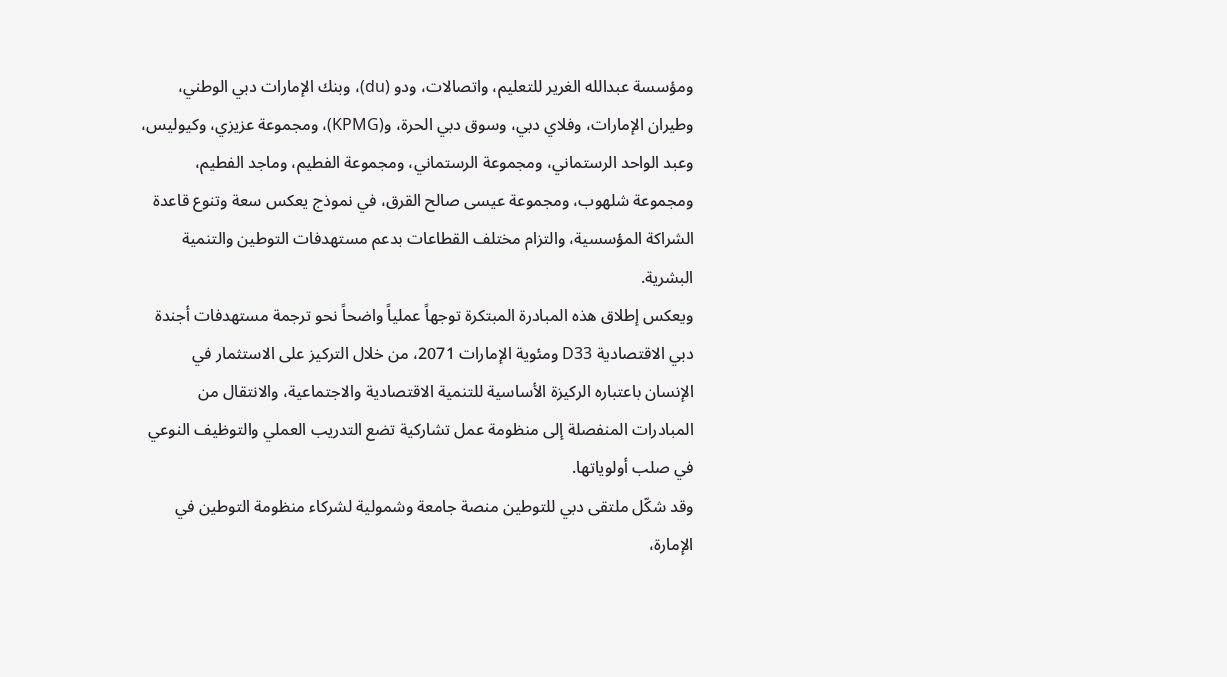ومؤسسة عبدالله الغرير للتعليم، واتصالات، ودو (du)، وبنك الإمارات دبي الوطني، وطيران الإمارات، وفلاي دبي، وسوق دبي الحرة، و(KPMG)، ومجموعة عزيزي، وكيوليس، وعبد الواحد الرستماني، ومجموعة الرستماني، ومجموعة الفطيم، وماجد الفطيم، ومجموعة شلهوب، ومجموعة عيسى صالح القرق، في نموذج يعكس سعة وتنوع قاعدة الشراكة المؤسسية، والتزام مختلف القطاعات بدعم مستهدفات التوطين والتنمية البشرية.
ويعكس إطلاق هذه المبادرة المبتكرة توجهاً عملياً واضحاً نحو ترجمة مستهدفات أجندة دبي الاقتصادية D33 ومئوية الإمارات 2071، من خلال التركيز على الاستثمار في الإنسان باعتباره الركيزة الأساسية للتنمية الاقتصادية والاجتماعية، والانتقال من المبادرات المنفصلة إلى منظومة عمل تشاركية تضع التدريب العملي والتوظيف النوعي في صلب أولوياتها.
وقد شكّل ملتقى دبي للتوطين منصة جامعة وشمولية لشركاء منظومة التوطين في الإمارة،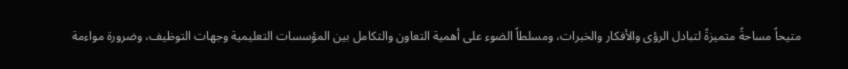متيحاً مساحةً متميزةً لتبادل الرؤى والأفكار والخبرات، ومسلطاً الضوء على أهمية التعاون والتكامل بين المؤسسات التعليمية وجهات التوظيف، وضرورة مواءمة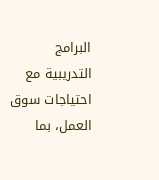البرامج التدريبية مع احتياجات سوق العمل، بما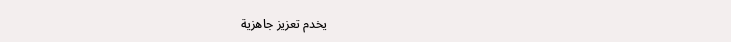يخدم تعزيز جاهزية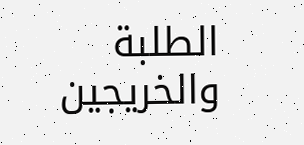الطلبة والخريجين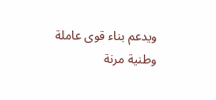ويدعم بناء قوى عاملة وطنية مرنة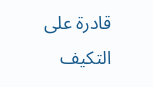قادرة على التكيف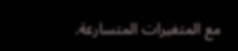مع المتغيرات المتسارعة.